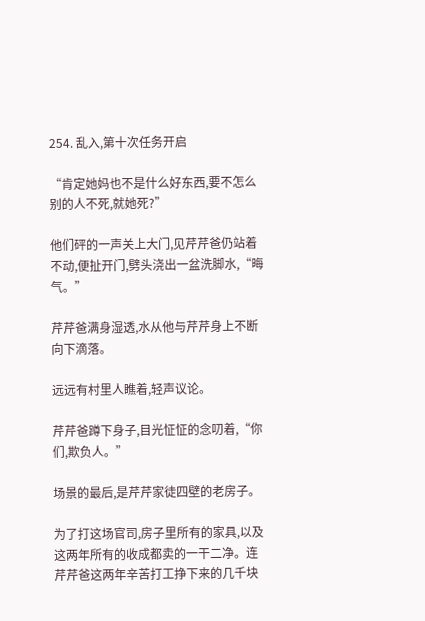254. 乱入,第十次任务开启

“肯定她妈也不是什么好东西,要不怎么别的人不死,就她死?”

他们砰的一声关上大门,见芹芹爸仍站着不动,便扯开门,劈头浇出一盆洗脚水,“晦气。”

芹芹爸满身湿透,水从他与芹芹身上不断向下滴落。

远远有村里人瞧着,轻声议论。

芹芹爸蹲下身子,目光怔怔的念叨着,“你们,欺负人。”

场景的最后,是芹芹家徒四壁的老房子。

为了打这场官司,房子里所有的家具,以及这两年所有的收成都卖的一干二净。连芹芹爸这两年辛苦打工挣下来的几千块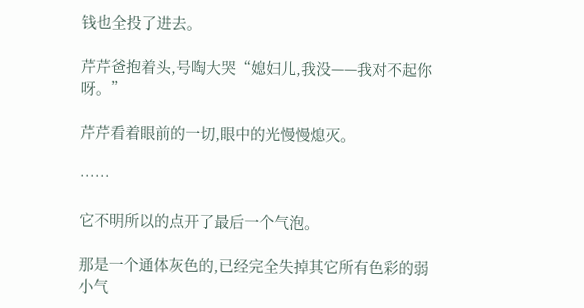钱也全投了进去。

芹芹爸抱着头,号啕大哭“媳妇儿,我没——我对不起你呀。”

芹芹看着眼前的一切,眼中的光慢慢熄灭。

……

它不明所以的点开了最后一个气泡。

那是一个通体灰色的,已经完全失掉其它所有色彩的弱小气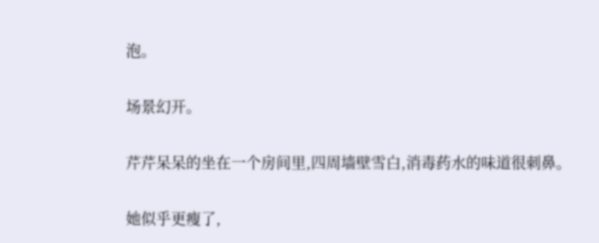泡。

场景幻开。

芹芹呆呆的坐在一个房间里,四周墙壁雪白,消毒药水的味道很刺鼻。

她似乎更瘦了,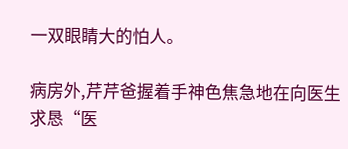一双眼睛大的怕人。

病房外,芹芹爸握着手神色焦急地在向医生求恳“医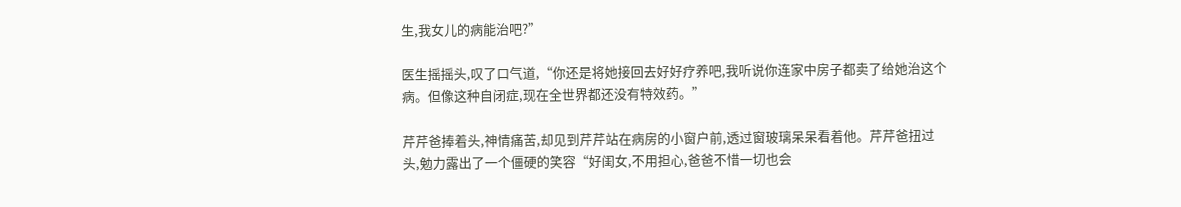生,我女儿的病能治吧?”

医生摇摇头,叹了口气道,“你还是将她接回去好好疗养吧,我听说你连家中房子都卖了给她治这个病。但像这种自闭症,现在全世界都还没有特效药。”

芹芹爸捧着头,神情痛苦,却见到芹芹站在病房的小窗户前,透过窗玻璃呆呆看着他。芹芹爸扭过头,勉力露出了一个僵硬的笑容“好闺女,不用担心,爸爸不惜一切也会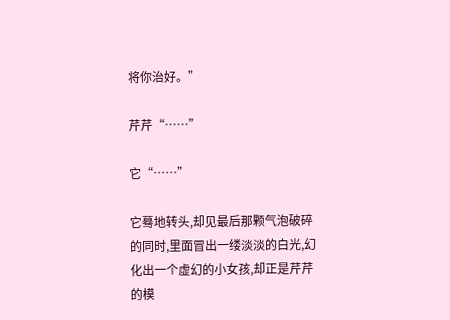将你治好。”

芹芹“……”

它“……”

它蓦地转头,却见最后那颗气泡破碎的同时,里面冒出一缕淡淡的白光,幻化出一个虚幻的小女孩,却正是芹芹的模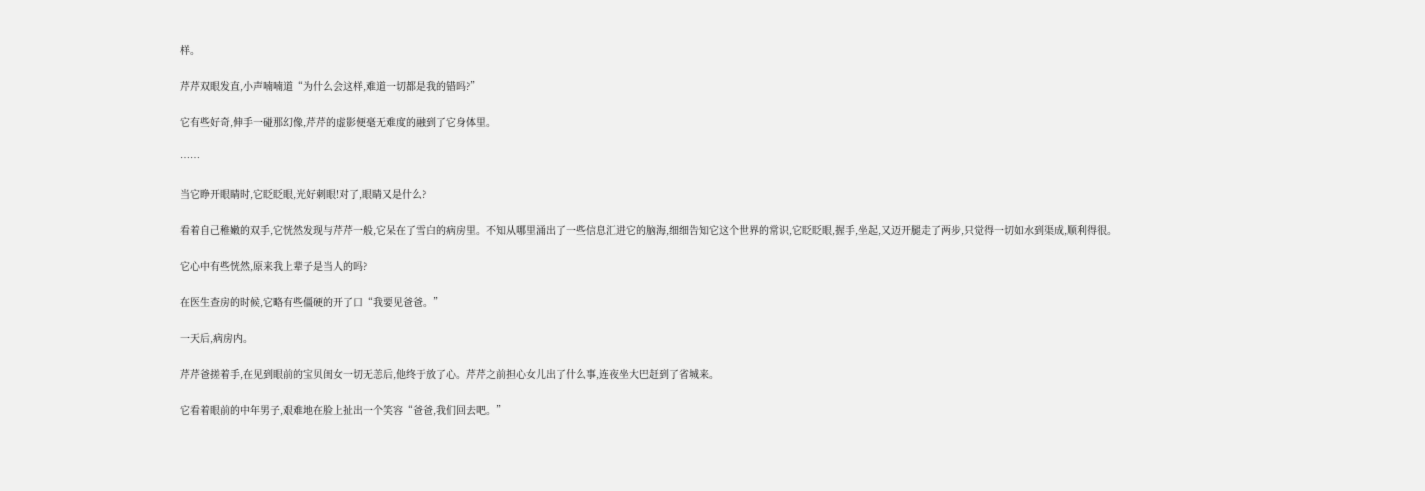样。

芹芹双眼发直,小声喃喃道“为什么会这样,难道一切都是我的错吗?”

它有些好奇,伸手一碰那幻像,芹芹的虚影便毫无难度的融到了它身体里。

……

当它睁开眼睛时,它眨眨眼,光好刺眼!对了,眼睛又是什么?

看着自己稚嫩的双手,它恍然发现与芹芹一般,它呆在了雪白的病房里。不知从哪里涌出了一些信息汇进它的脑海,细细告知它这个世界的常识,它眨眨眼,握手,坐起,又迈开腿走了两步,只觉得一切如水到渠成,顺利得很。

它心中有些恍然,原来我上辈子是当人的吗?

在医生查房的时候,它略有些僵硬的开了口“我要见爸爸。”

一天后,病房内。

芹芹爸搓着手,在见到眼前的宝贝闺女一切无恙后,他终于放了心。芹芹之前担心女儿出了什么事,连夜坐大巴赶到了省城来。

它看着眼前的中年男子,艰难地在脸上扯出一个笑容“爸爸,我们回去吧。”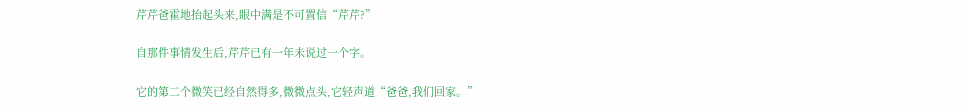芹芹爸霍地抬起头来,眼中满是不可置信“芹芹?”

自那件事情发生后,芹芹已有一年未说过一个字。

它的第二个微笑已经自然得多,微微点头,它轻声道“爸爸,我们回家。”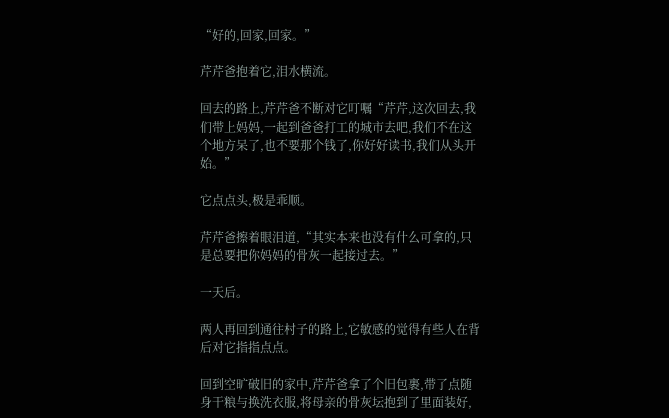“好的,回家,回家。”

芹芹爸抱着它,泪水横流。

回去的路上,芹芹爸不断对它叮嘱“芹芹,这次回去,我们带上妈妈,一起到爸爸打工的城市去吧,我们不在这个地方呆了,也不要那个钱了,你好好读书,我们从头开始。”

它点点头,极是乖顺。

芹芹爸擦着眼泪道,“其实本来也没有什么可拿的,只是总要把你妈妈的骨灰一起接过去。”

一天后。

两人再回到通往村子的路上,它敏感的觉得有些人在背后对它指指点点。

回到空旷破旧的家中,芹芹爸拿了个旧包裹,带了点随身干粮与换洗衣服,将母亲的骨灰坛抱到了里面装好,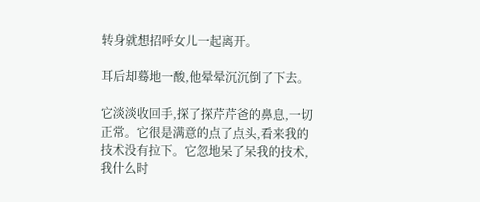转身就想招呼女儿一起离开。

耳后却蓦地一酸,他晕晕沉沉倒了下去。

它淡淡收回手,探了探芹芹爸的鼻息,一切正常。它很是满意的点了点头,看来我的技术没有拉下。它忽地呆了呆我的技术,我什么时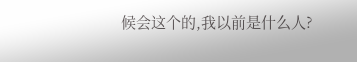候会这个的,我以前是什么人?